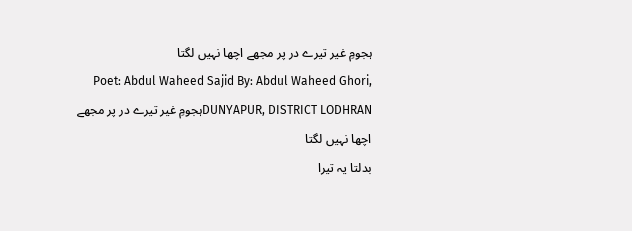ہجومِ غیر تیرے در پر مجھے اچھا نہیں لگتا
Poet: Abdul Waheed Sajid By: Abdul Waheed Ghori, DUNYAPUR, DISTRICT LODHRANہجومِ غیر تیرے در پر مجھے اچھا نہیں لگتا
بدلتا یہ تیرا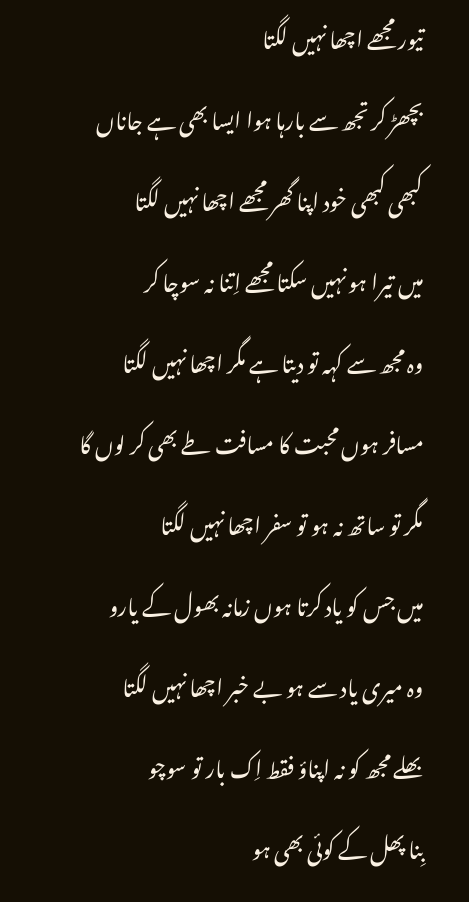تیور مجھے اچھا نہیں لگتا
بچھڑ کر تجھ سے بارہا ہوا ایسا بھی ہے جاناں
کبھی کبھی خود اپنا گھر مجھے اچھا نہیں لگتا
میں تیرا ہو نہیں سکتا مجھے اِتنا نہ سوچا کر
وہ مجھ سے کہہ تو دیتا ہے مگر اچھا نہیں لگتا
مسافر ہوں محبت کا مسافت طے بھی کر لوں گا
مگر تو ساتھ نہ ہو تو سفر اچھا نہیں لگتا
میں جس کو یاد کرتا ہوں زمانہ بھول کے یارو
وہ میری یاد سے ہو بے خبر اچھا نہیں لگتا
بھلے مجھ کو نہ اپناؤ فقط اِک بار تو سوچو
بِنا پھل کے کوئی بھی ہو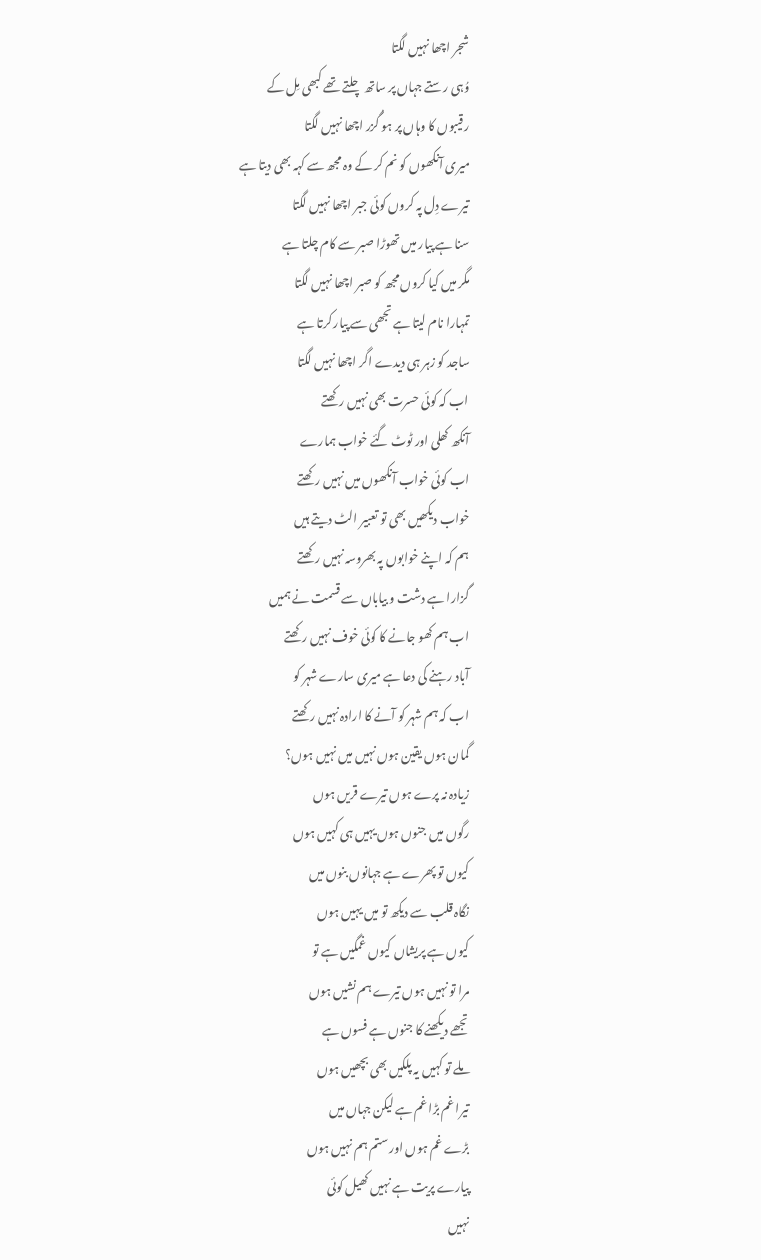شجر اچھا نہیں لگتا
وُہی رستے جہاں پر ساتھ چلتے تھے کبھی مِل کے
رقیبوں کا وہاں پر ہو گُزر اچھا نہیں لگتا
میری آنکھوں کو نم کر کے وہ مجھ سے کہہ بھی دیتا ہے
تیرے دِل پہ کروں کوئی جبر اچھا نہیں لگتا
سنا ہے پیار میں تھوڑا صبر سے کام چلتا ہے
مگر میں کیا کروں مجھ کو صبر اچھا نہیں لگتا
تمہارا نام لیتا ہے تجھی سے پیار کرتا ہے
ساجد کو زہر ہی دیدے اگر اچھا نہیں لگتا
اب کہ کوئی حسرت بھی نہیں رکھتے
آنکھ کھلی اور ٹوٹ گئے خواب ہمارے
اب کوئی خواب آنکھوں میں نہیں رکھتے
خواب دیکھیں بھی تو تعبیر الٹ دیتے ہیں
ہم کہ اپنے خوابوں پہ بھروسہ نہیں رکھتے
گزارا ہے دشت و بیاباں سے قسمت نے ہمیں
اب ہم کھو جانے کا کوئی خوف نہیں رکھتے
آباد رہنے کی دعا ہے میری سارے شہر کو
اب کہ ہم شہر کو آنے کا ارادہ نہیں رکھتے
گمان ہوں یقین ہوں نہیں میں نہیں ہوں؟
زیادہ نہ پرے ہوں تیرے قریں ہوں
رگوں میں جنوں ہوں یہیں ہی کہیں ہوں
کیوں تو پھرے ہے جہانوں بنوں میں
نگاہ قلب سے دیکھ تو میں یہیں ہوں
کیوں ہے پریشاں کیوں غمگیں ہے تو
مرا تو نہیں ہوں تیرے ہم نشیں ہوں
تجھے دیکھنے کا جنوں ہے فسوں ہے
ملے تو کہیں یہ پلکیں بھی بچھیں ہوں
تیرا غم بڑا غم ہے لیکن جہاں میں
بڑے غم ہوں اور ستم ہم نہیں ہوں
پیارے پریت ہے نہیں کھیل کوئی
نہیں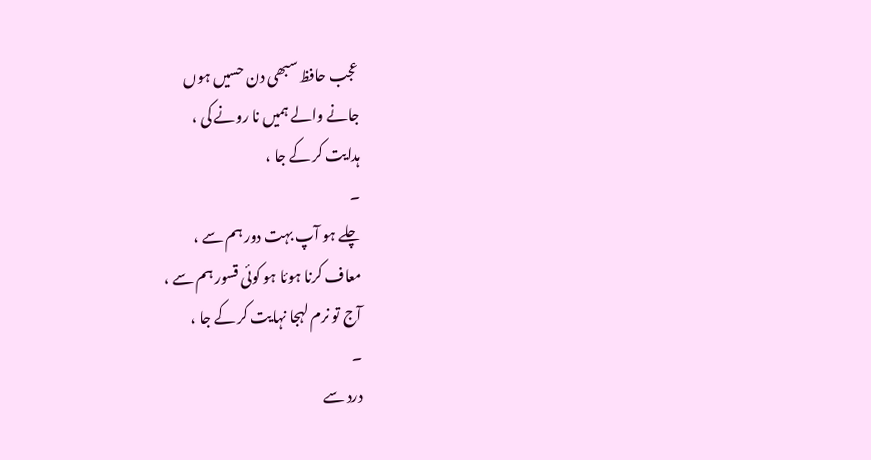عجب حافظ سبھی دن حسیں ہوں
جانے والے ہمیں نا رونے کی ،
ہدایت کر کے جا ،
۔
چلے ہو آپ بہت دور ہم سے ،
معاف کرنا ہوئا ہو کوئی قسور ہم سے ،
آج تو نرم لہجا نہایت کر کے جا ،
۔
درد سے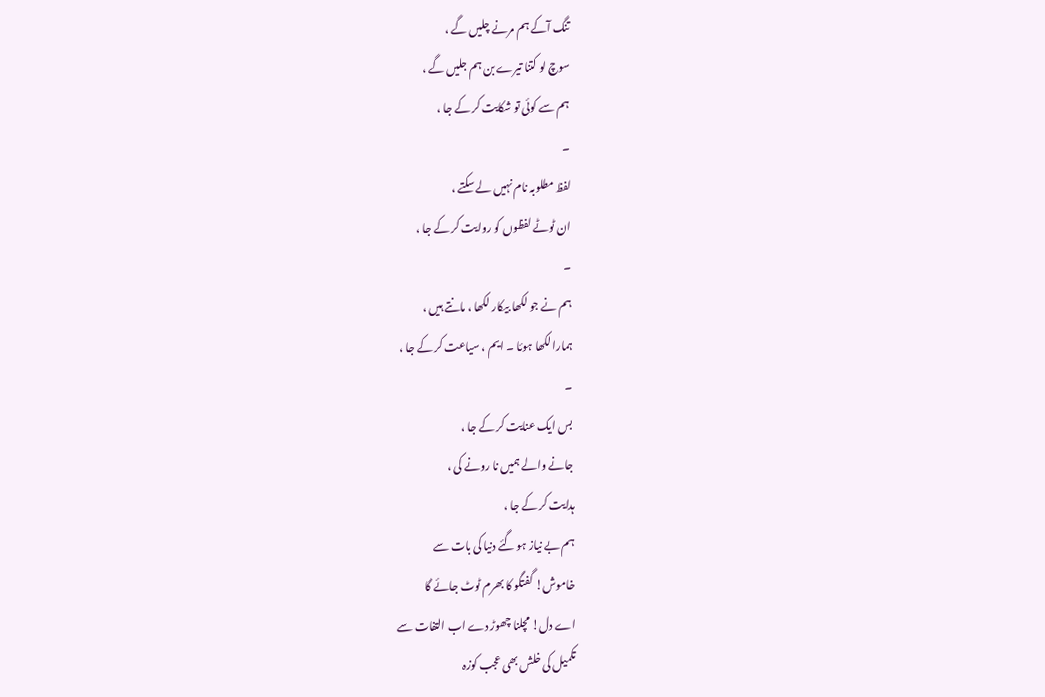تنگ آکے ہم مرنے چلیں گے ،
سوچ لو کتنا تیرے بن ہم جلیں گے ،
ہم سے کوئی تو شکایت کر کے جا ،
۔
لفظ مطلوبہ نام نہیں لے سکتے ،
ان ٹوٹے لفظوں کو روایت کر کے جا ،
۔
ہم نے جو لکھا بیکار لکھا ، مانتے ہیں ،
ہمارا لکھا ہوئا ۔ ایم ، سیاعت کر کے جا ،
۔
بس ایک عنایت کر کے جا ،
جانے والے ہمیں نا رونے کی ،
ہدایت کر کے جا ،
ہم بے نیاز ہو گئے دنیا کی بات سے
خاموش! گفتگو کا بھرم ٹوٹ جائے گا
اے دل! مچلنا چھوڑ دے اب التفات سے
تکمیل کی خلش بھی عجب کوزہ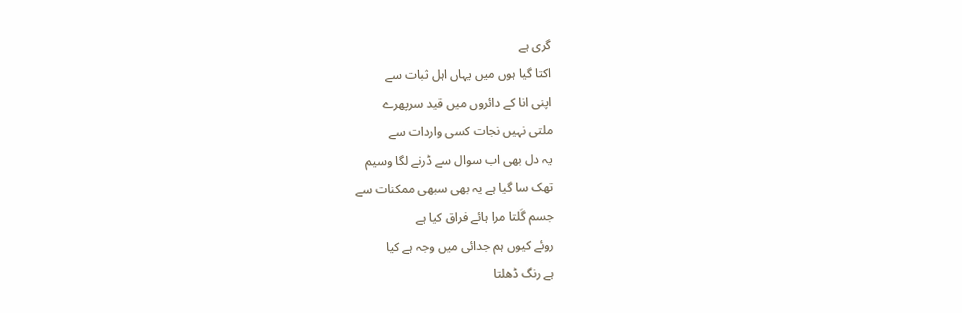گری ہے
اکتا گیا ہوں میں یہاں اہل ثبات سے
اپنی انا کے دائروں میں قید سرپھرے
ملتی نہیں نجات کسی واردات سے
یہ دل بھی اب سوال سے ڈرنے لگا وسیم
تھک سا گیا ہے یہ بھی سبھی ممکنات سے
جسم گَلتا مرا ہائے فراق کیا ہے
روئے کیوں ہم جدائی میں وجہ ہے کیا
ہے رنگ ڈھلتا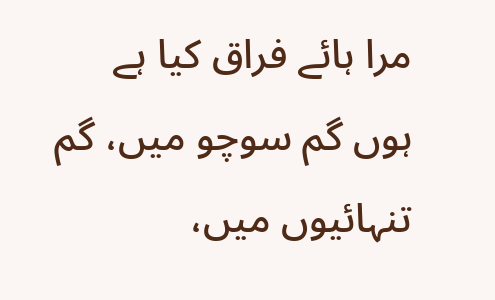مرا ہائے فراق کیا ہے
ہوں گم سوچو میں، گم تنہائیوں میں،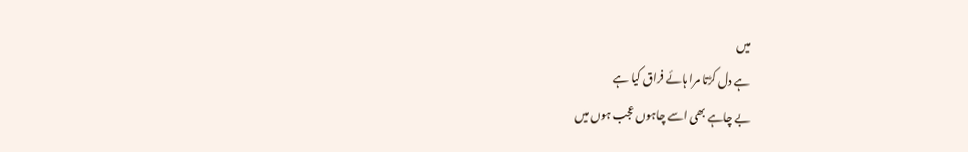میں
ہے دل کڑتا مرا ہائے فراق کیا ہے
بے چاہے بھی اسے چاہوں عجب ہوں میں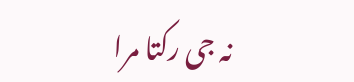نہ جی رکتا مرا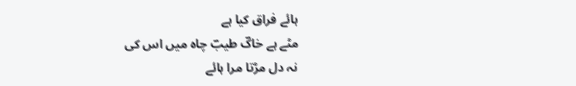ہائے فراق کیا ہے
مٹے ہے خاکؔ طیبؔ چاہ میں اس کی
نہ دل مڑتا مرا ہائے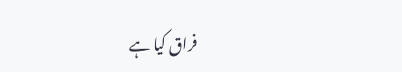فراق کیا ہے